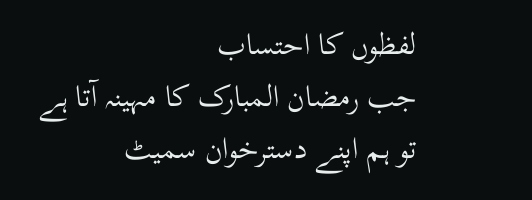لفظوں کا احتساب
جب رمضان المبارک کا مہینہ آتا ہے تو ہم اپنے دسترخوان سمیٹ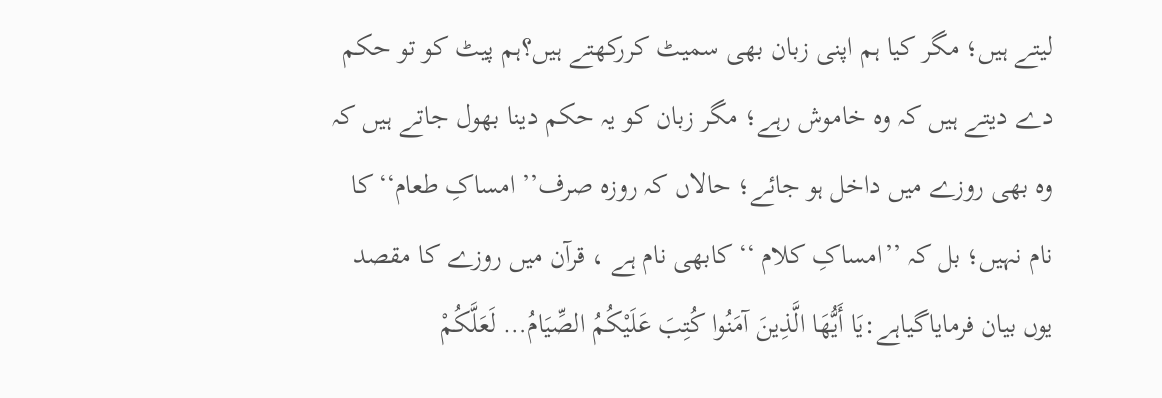لیتے ہیں؛ مگر کیا ہم اپنی زبان بھی سمیٹ کررکھتے ہیں؟ہم پیٹ کو تو حکم دے دیتے ہیں کہ وہ خاموش رہے؛ مگر زبان کو یہ حکم دینا بھول جاتے ہیں کہ وہ بھی روزے میں داخل ہو جائے؛ حالاں کہ روزہ صرف’’ امساکِ طعام‘‘کا نام نہیں؛ بل کہ ’’امساکِ کلام ‘‘کابھی نام ہے ، قرآن میں روزے کا مقصد یوں بیان فرمایاگیاہے:يَا أَيُّهَا الَّذِينَ آمَنُوا كُتِبَ عَلَيْكُمُ الصِّيَامُ… لَعَلَّكُمْ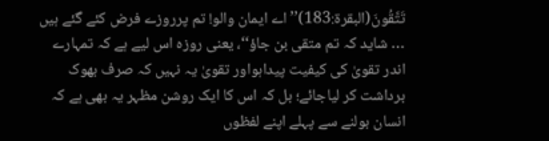تَتَّقُونَ(البقرۃ:183)’’اے ایمان والو! تم پرروزے فرض کئے گئے ہیں … شاید کہ تم متقی بن جاؤ‘‘، یعنی روزہ اس لیے ہے کہ تمہارے اندر تقویٰ کی کیفیت پیداہواور تقویٰ یہ نہیں کہ صرف بھوک برداشت کر لیاجائے؛ بل کہ اس کا ایک روشن مظہر یہ بھی ہے کہ انسان بولنے سے پہلے اپنے لفظوں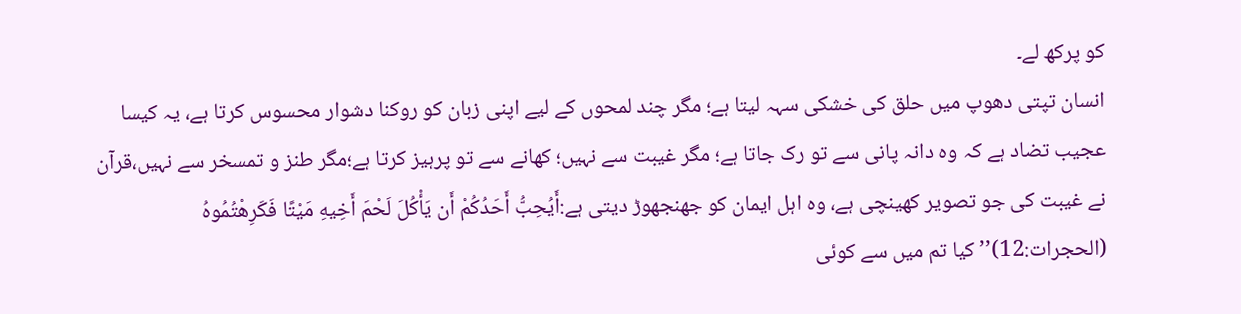کو پرکھ لے۔
انسان تپتی دھوپ میں حلق کی خشکی سہہ لیتا ہے؛ مگر چند لمحوں کے لیے اپنی زبان کو روکنا دشوار محسوس کرتا ہے، یہ کیسا عجیب تضاد ہے کہ وہ دانہ پانی سے تو رک جاتا ہے؛ مگر غیبت سے نہیں؛ کھانے سے تو پرہیز کرتا ہے؛مگر طنز و تمسخر سے نہیں،قرآن نے غیبت کی جو تصویر کھینچی ہے، وہ اہل ایمان کو جھنجھوڑ دیتی ہے:أَيُحِبُّ أَحَدُكُمْ أَن يَأْكُلَ لَحْمَ أَخِيهِ مَيْتًا فَكَرِهْتُمُوهُ (الحجرات:12)’’کیا تم میں سے کوئی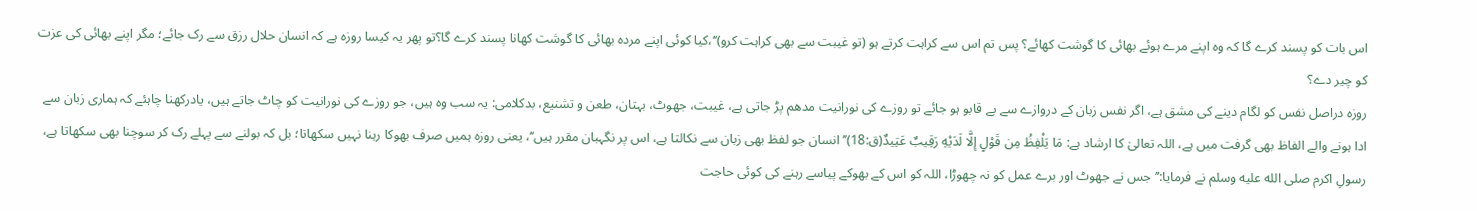اس بات کو پسند کرے گا کہ وہ اپنے مرے ہوئے بھائی کا گوشت کھائے؟ پس تم اس سے کراہت کرتے ہو (تو غیبت سے بھی کراہت کرو)‘‘،کیا کوئی اپنے مردہ بھائی کا گوشت کھانا پسند کرے گا؟تو پھر یہ کیسا روزہ ہے کہ انسان حلال رزق سے رک جائے؛ مگر اپنے بھائی کی عزت کو چیر دے؟
روزہ دراصل نفس کو لگام دینے کی مشق ہے، اگر نفس زبان کے دروازے سے بے قابو ہو جائے تو روزے کی نورانیت مدھم پڑ جاتی ہے، غیبت، جھوٹ، بہتان، طعن و تشنیع، بدکلامی: یہ سب وہ ہیں، جو روزے کی نورانیت کو چاٹ جاتے ہیں، یادرکھنا چاہئے کہ ہماری زبان سے ادا ہونے والے الفاظ بھی گرفت میں ہے، اللہ تعالیٰ کا ارشاد ہے: مَا يَلْفِظُ مِن قَوْلٍ إِلَّا لَدَيْهِ رَقِيبٌ عَتِيدٌ(ق:18)’’انسان جو لفظ بھی زبان سے نکالتا ہے، اس پر نگہبان مقرر ہیں‘‘، یعنی روزہ ہمیں صرف بھوکا رہنا نہیں سکھاتا؛ بل کہ بولنے سے پہلے رک کر سوچنا بھی سکھاتا ہے، رسولِ اکرم صلى الله عليه وسلم نے فرمایا:’’جس نے جھوٹ اور برے عمل کو نہ چھوڑا، اللہ کو اس کے بھوکے پیاسے رہنے کی کوئی حاجت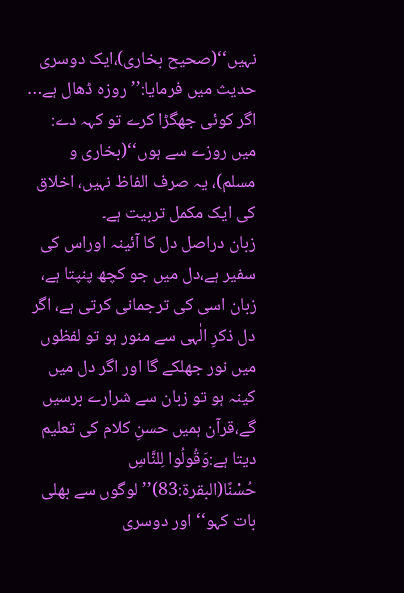نہیں‘‘(صحیح بخاری)،ایک دوسری حدیث میں فرمایا:’’روزہ ڈھال ہے… اگر کوئی جھگڑا کرے تو کہہ دے: میں روزے سے ہوں‘‘(بخاری و مسلم)، یہ صرف الفاظ نہیں، اخلاق کی ایک مکمل تربیت ہے۔
زبان دراصل دل کا آئینہ اوراس کی سفیر ہے،دل میں جو کچھ پنپتا ہے، زبان اسی کی ترجمانی کرتی ہے، اگر دل ذکرِ الٰہی سے منور ہو تو لفظوں میں نور جھلکے گا اور اگر دل میں کینہ ہو تو زبان سے شرارے برسیں گے،قرآن ہمیں حسنِ کلام کی تعلیم دیتا ہے:وَقُولُوا لِلنَّاسِ حُسْنًا(البقرۃ:83)’’لوگوں سے بھلی بات کہو‘‘ اور دوسری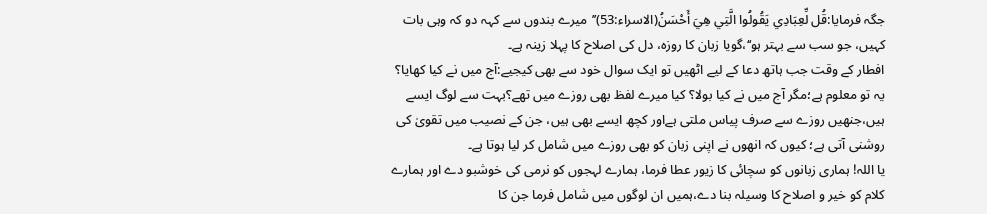جگہ فرمایا:قُل لِّعِبَادِي يَقُولُوا الَّتِي هِيَ أَحْسَنُ(الاسراء:53)’’میرے بندوں سے کہہ دو کہ وہی بات کہیں، جو سب سے بہتر ہو‘‘،گویا زبان کا روزہ، دل کی اصلاح کا پہلا زینہ ہے۔
افطار کے وقت جب ہاتھ دعا کے لیے اٹھیں تو ایک سوال خود سے بھی کیجیے:آج میں نے کیا کھایا؟ یہ تو معلوم ہے؛مگر آج میں نے کیا بولا؟ کیا میرے لفظ بھی روزے میں تھے؟بہت سے لوگ ایسے ہیں،جنھیں روزے سے صرف پیاس ملتی ہےاور کچھ ایسے بھی ہیں، جن کے نصیب میں تقویٰ کی روشنی آتی ہے؛ کیوں کہ انھوں نے اپنی زبان کو بھی روزے میں شامل کر لیا ہوتا ہے۔
یا اللہ! ہماری زبانوں کو سچائی کا زیور عطا فرما، ہمارے لہجوں کو نرمی کی خوشبو دے اور ہمارے کلام کو خیر و اصلاح کا وسیلہ بنا دے،ہمیں ان لوگوں میں شامل فرما جن کا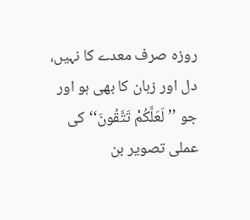روزہ صرف معدے کا نہیں، دل اور زبان کا بھی ہو اور جو ’’لَعَلَّكُمْ تَتَّقُونَ‘‘کی عملی تصویر بن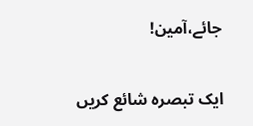جائے،آمین!

ایک تبصرہ شائع کریں